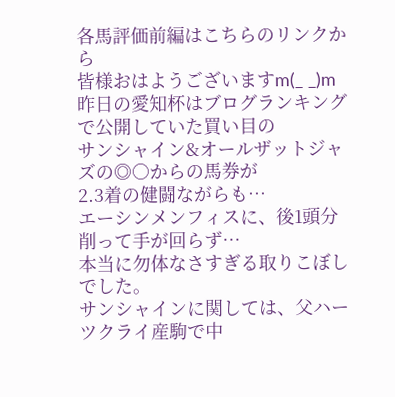各馬評価前編はこちらのリンクから
皆様おはようございますm(_ _)m
昨日の愛知杯はブログランキングで公開していた買い目の
サンシャイン&オールザットジャズの◎○からの馬券が
2.3着の健闘ながらも…
エーシンメンフィスに、後1頭分削って手が回らず…
本当に勿体なさすぎる取りこぼしでした。
サンシャインに関しては、父ハーツクライ産駒で中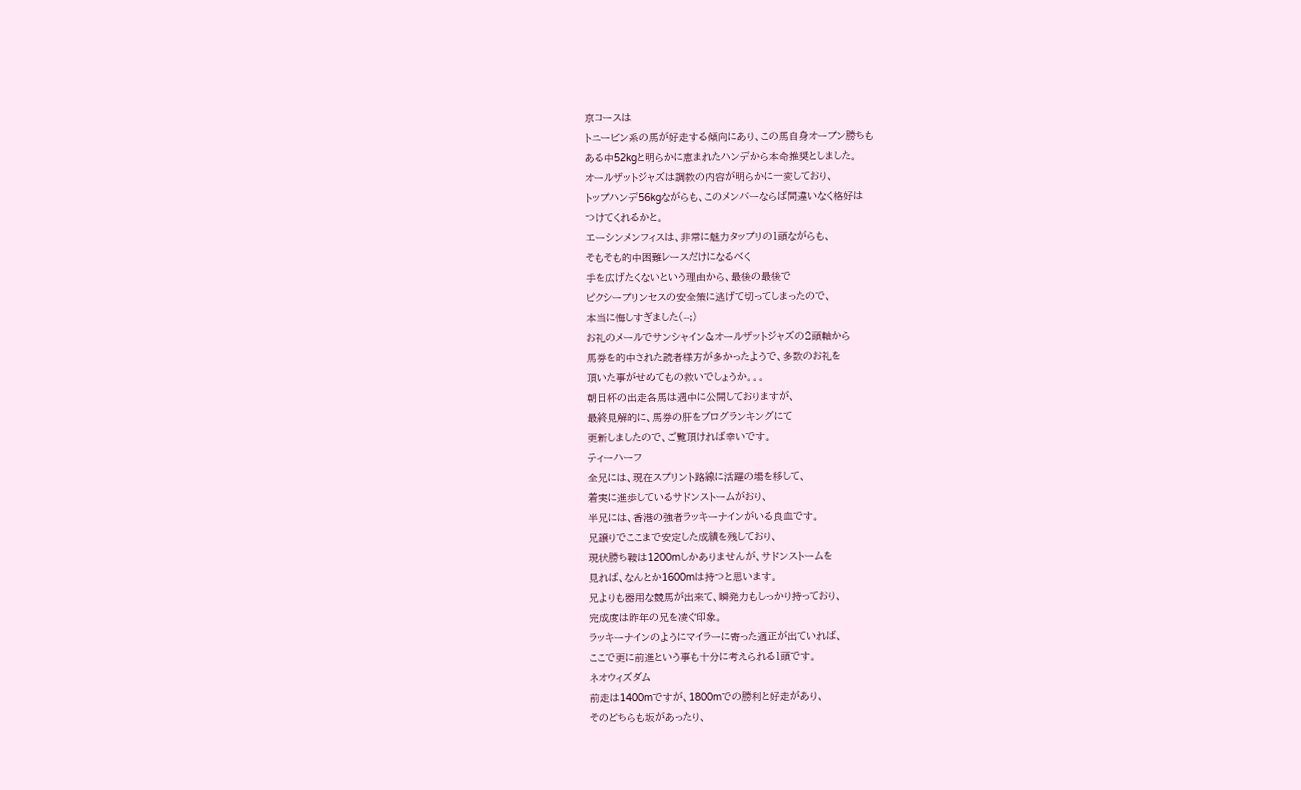京コースは
トニービン系の馬が好走する傾向にあり、この馬自身オープン勝ちも
ある中52kgと明らかに恵まれたハンデから本命推奨としました。
オールザットジャズは調教の内容が明らかに一変しており、
トップハンデ56kgながらも、このメンバーならば間違いなく格好は
つけてくれるかと。
エーシンメンフィスは、非常に魅力タップリの1頭ながらも、
そもそも的中困難レースだけになるべく
手を広げたくないという理由から、最後の最後で
ピクシープリンセスの安全策に逃げて切ってしまったので、
本当に悔しすぎました(--;)
お礼のメールでサンシャイン&オールザットジャズの2頭軸から
馬券を的中された読者様方が多かったようで、多数のお礼を
頂いた事がせめてもの救いでしょうか。。。
朝日杯の出走各馬は週中に公開しておりますが、
最終見解的に、馬券の肝をブログランキングにて
更新しましたので、ご覧頂ければ幸いです。
ティーハーフ
全兄には、現在スプリント路線に活躍の場を移して、
着実に進歩しているサドンストームがおり、
半兄には、香港の強者ラッキーナインがいる良血です。
兄譲りでここまで安定した成績を残しており、
現状勝ち鞍は1200mしかありませんが、サドンストームを
見れば、なんとか1600mは持つと思います。
兄よりも器用な競馬が出来て、瞬発力もしっかり持っており、
完成度は昨年の兄を凌ぐ印象。
ラッキーナインのようにマイラーに寄った適正が出ていれば、
ここで更に前進という事も十分に考えられる1頭です。
ネオウィズダム
前走は1400mですが、1800mでの勝利と好走があり、
そのどちらも坂があったり、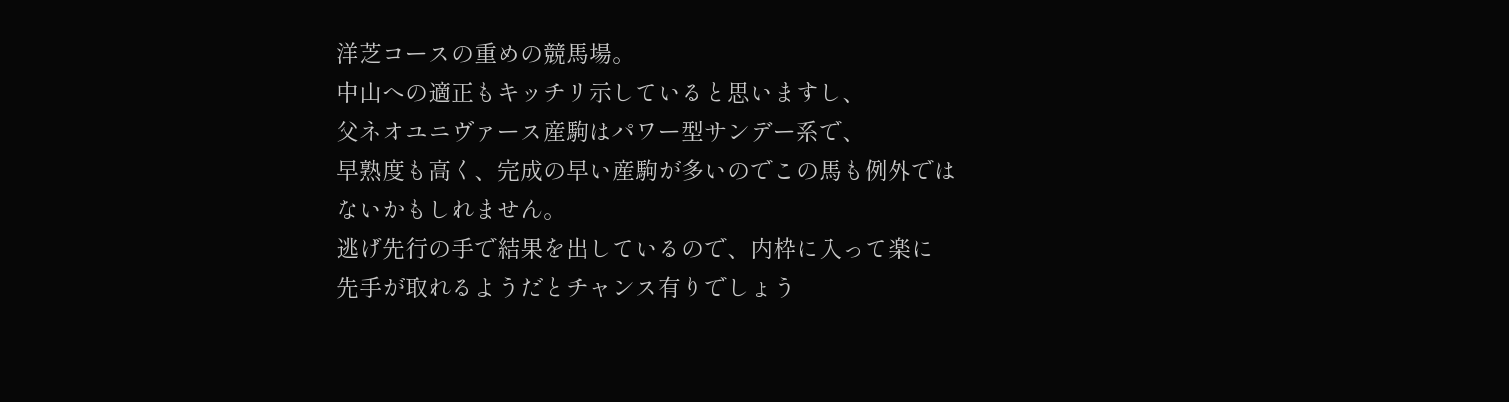洋芝コースの重めの競馬場。
中山への適正もキッチリ示していると思いますし、
父ネオユニヴァース産駒はパワー型サンデー系で、
早熟度も高く、完成の早い産駒が多いのでこの馬も例外では
ないかもしれません。
逃げ先行の手で結果を出しているので、内枠に入って楽に
先手が取れるようだとチャンス有りでしょう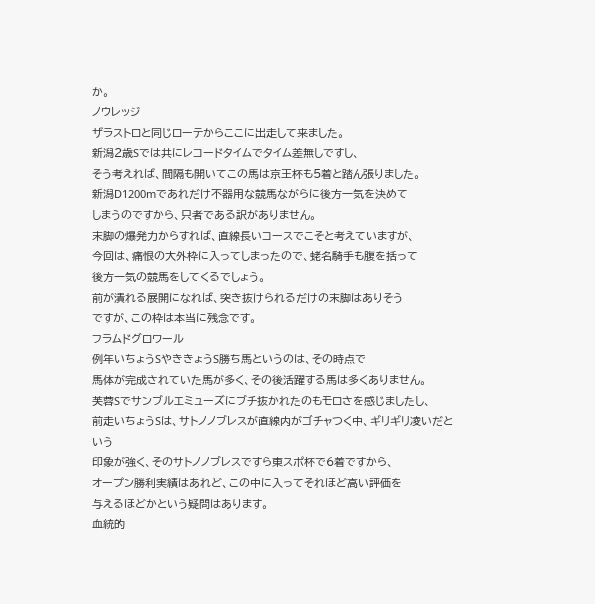か。
ノウレッジ
ザラストロと同じローテからここに出走して来ました。
新潟2歳Sでは共にレコードタイムでタイム差無しですし、
そう考えれば、間隔も開いてこの馬は京王杯も5着と踏ん張りました。
新潟D1200mであれだけ不器用な競馬ながらに後方一気を決めて
しまうのですから、只者である訳がありません。
末脚の爆発力からすれば、直線長いコースでこそと考えていますが、
今回は、痛恨の大外枠に入ってしまったので、蛯名騎手も腹を括って
後方一気の競馬をしてくるでしょう。
前が潰れる展開になれば、突き抜けられるだけの末脚はありそう
ですが、この枠は本当に残念です。
フラムドグロワール
例年いちょうSやききょうS勝ち馬というのは、その時点で
馬体が完成されていた馬が多く、その後活躍する馬は多くありません。
芙蓉Sでサンブルエミューズにブチ抜かれたのもモロさを感じましたし、
前走いちょうSは、サトノノブレスが直線内がゴチャつく中、ギリギリ凌いだという
印象が強く、そのサトノノブレスですら東スポ杯で6着ですから、
オープン勝利実績はあれど、この中に入ってそれほど高い評価を
与えるほどかという疑問はあります。
血統的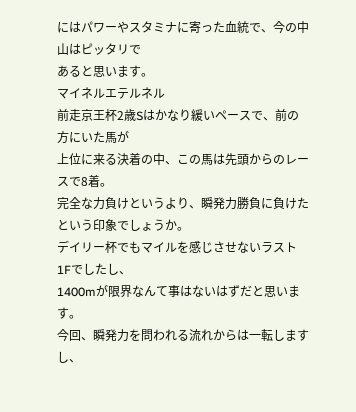にはパワーやスタミナに寄った血統で、今の中山はピッタリで
あると思います。
マイネルエテルネル
前走京王杯2歳Sはかなり緩いペースで、前の方にいた馬が
上位に来る決着の中、この馬は先頭からのレースで8着。
完全な力負けというより、瞬発力勝負に負けたという印象でしょうか。
デイリー杯でもマイルを感じさせないラスト1Fでしたし、
1400mが限界なんて事はないはずだと思います。
今回、瞬発力を問われる流れからは一転しますし、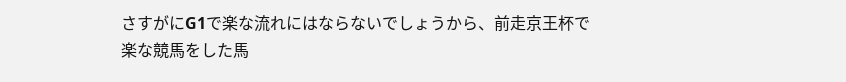さすがにG1で楽な流れにはならないでしょうから、前走京王杯で
楽な競馬をした馬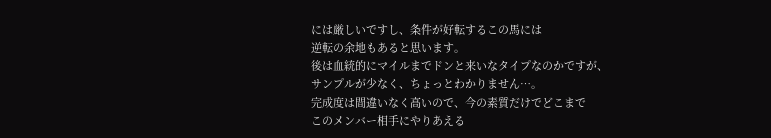には厳しいですし、条件が好転するこの馬には
逆転の余地もあると思います。
後は血統的にマイルまでドンと来いなタイプなのかですが、
サンプルが少なく、ちょっとわかりません…。
完成度は間違いなく高いので、今の素質だけでどこまで
このメンバー相手にやりあえる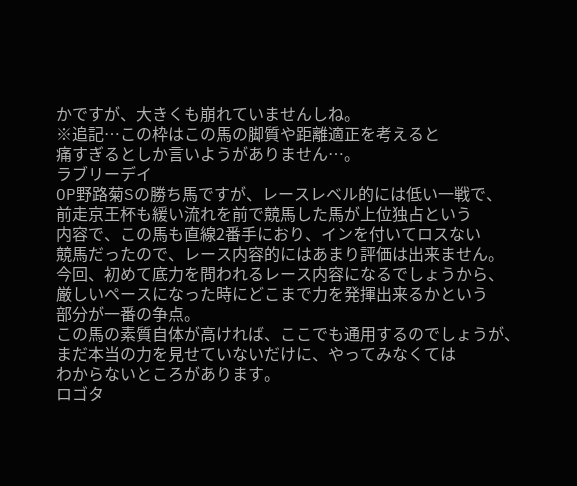かですが、大きくも崩れていませんしね。
※追記…この枠はこの馬の脚質や距離適正を考えると
痛すぎるとしか言いようがありません…。
ラブリーデイ
OP野路菊Sの勝ち馬ですが、レースレベル的には低い一戦で、
前走京王杯も緩い流れを前で競馬した馬が上位独占という
内容で、この馬も直線2番手におり、インを付いてロスない
競馬だったので、レース内容的にはあまり評価は出来ません。
今回、初めて底力を問われるレース内容になるでしょうから、
厳しいペースになった時にどこまで力を発揮出来るかという
部分が一番の争点。
この馬の素質自体が高ければ、ここでも通用するのでしょうが、
まだ本当の力を見せていないだけに、やってみなくては
わからないところがあります。
ロゴタ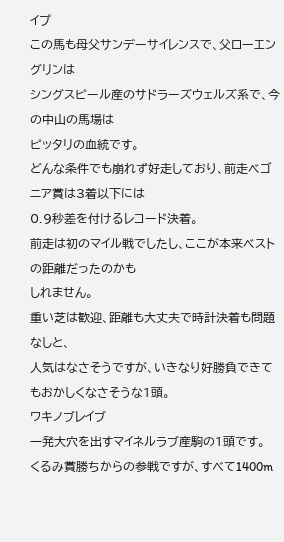イプ
この馬も母父サンデーサイレンスで、父ローエングリンは
シングスピール産のサドラーズウェルズ系で、今の中山の馬場は
ピッタリの血統です。
どんな条件でも崩れず好走しており、前走ベゴニア賞は3着以下には
0.9秒差を付けるレコード決着。
前走は初のマイル戦でしたし、ここが本来ベストの距離だったのかも
しれません。
重い芝は歓迎、距離も大丈夫で時計決着も問題なしと、
人気はなさそうですが、いきなり好勝負できてもおかしくなさそうな1頭。
ワキノブレイブ
一発大穴を出すマイネルラブ産駒の1頭です。
くるみ賞勝ちからの参戦ですが、すべて1400m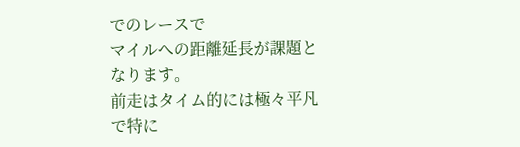でのレースで
マイルへの距離延長が課題となります。
前走はタイム的には極々平凡で特に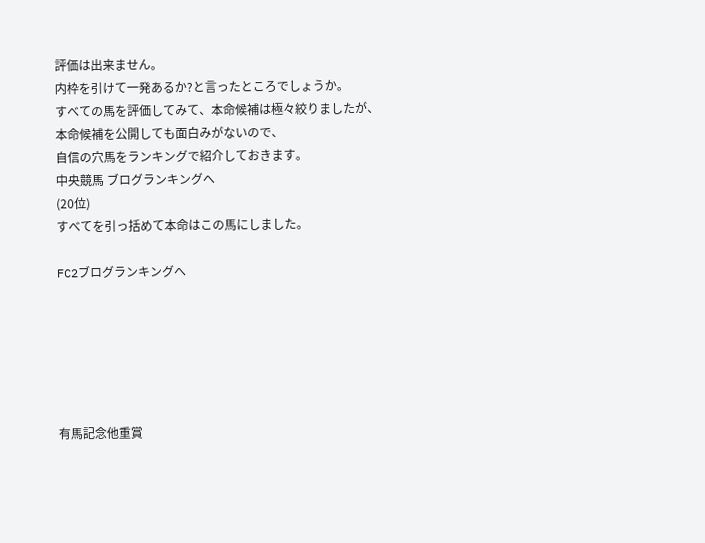評価は出来ません。
内枠を引けて一発あるか?と言ったところでしょうか。
すべての馬を評価してみて、本命候補は極々絞りましたが、
本命候補を公開しても面白みがないので、
自信の穴馬をランキングで紹介しておきます。
中央競馬 ブログランキングへ
(20位)
すべてを引っ括めて本命はこの馬にしました。

FC2ブログランキングへ






有馬記念他重賞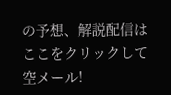の予想、解説配信は
ここをクリックして空メール!